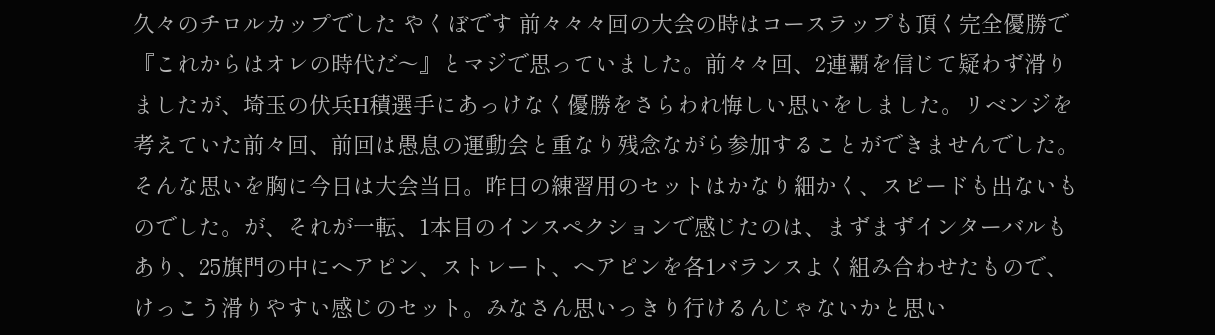久々のチロルカップでした やくぼです 前々々々回の大会の時はコースラップも頂く完全優勝で『これからはオレの時代だ〜』とマジで思っていました。前々々回、2連覇を信じて疑わず滑りましたが、埼玉の伏兵H積選手にあっけなく優勝をさらわれ悔しい思いをしました。リベンジを考えていた前々回、前回は愚息の運動会と重なり残念ながら参加することができませんでした。
そんな思いを胸に今日は大会当日。昨日の練習用のセットはかなり細かく、スピードも出ないものでした。が、それが一転、1本目のインスペクションで感じたのは、まずまずインターバルもあり、25旗門の中にヘアピン、ストレート、ヘアピンを各1バランスよく組み合わせたもので、けっこう滑りやすい感じのセット。みなさん思いっきり行けるんじゃないかと思い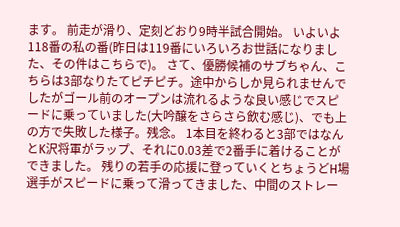ます。 前走が滑り、定刻どおり9時半試合開始。 いよいよ118番の私の番(昨日は119番にいろいろお世話になりました、その件はこちらで)。 さて、優勝候補のサブちゃん、こちらは3部なりたてピチピチ。途中からしか見られませんでしたがゴール前のオープンは流れるような良い感じでスピードに乗っていました(大吟醸をさらさら飲む感じ)、でも上の方で失敗した様子。残念。 1本目を終わると3部ではなんとK沢将軍がラップ、それに0.03差で2番手に着けることができました。 残りの若手の応援に登っていくとちょうどH場選手がスピードに乗って滑ってきました、中間のストレー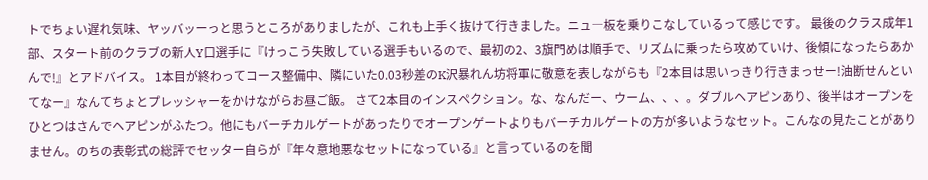トでちょい遅れ気味、ヤッバッーっと思うところがありましたが、これも上手く抜けて行きました。ニュ―板を乗りこなしているって感じです。 最後のクラス成年1部、スタート前のクラブの新人Y口選手に『けっこう失敗している選手もいるので、最初の2、3旗門めは順手で、リズムに乗ったら攻めていけ、後傾になったらあかんで!』とアドバイス。 1本目が終わってコース整備中、隣にいた0.03秒差のK沢暴れん坊将軍に敬意を表しながらも『2本目は思いっきり行きまっせー!油断せんといてなー』なんてちょとプレッシャーをかけながらお昼ご飯。 さて2本目のインスペクション。な、なんだー、ウーム、、、。ダブルヘアピンあり、後半はオープンをひとつはさんでヘアピンがふたつ。他にもバーチカルゲートがあったりでオープンゲートよりもバーチカルゲートの方が多いようなセット。こんなの見たことがありません。のちの表彰式の総評でセッター自らが『年々意地悪なセットになっている』と言っているのを聞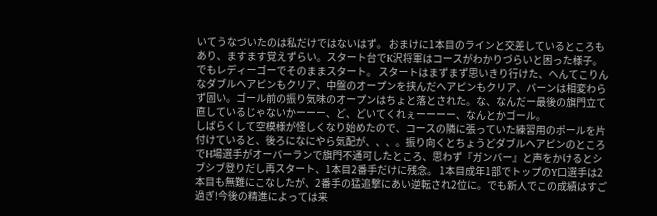いてうなづいたのは私だけではないはず。 おまけに1本目のラインと交差しているところもあり、ますます覚えずらい。スタート台でK沢将軍はコースがわかりづらいと困った様子。でもレディーゴーでそのままスタート。 スタートはまずまず思いきり行けた、へんてこりんなダブルヘアピンもクリア、中盤のオープンを挟んだヘアピンもクリア、バーンは相変わらず固い。ゴール前の振り気味のオープンはちょと落とされた。な、なんだー最後の旗門立て直しているじゃないかーーー、ど、どいてくれぇーーーー、なんとかゴール。
しばらくして空模様が怪しくなり始めたので、コースの隣に張っていた練習用のポールを片付けていると、後ろになにやら気配が、、、。振り向くとちょうどダブルヘアピンのところでH場選手がオーバーランで旗門不通可したところ、思わず『ガンバー』と声をかけるとシブシブ登りだし再スタート、1本目2番手だけに残念。 1本目成年1部でトップのY口選手は2本目も無難にこなしたが、2番手の猛追撃にあい逆転され2位に。でも新人でこの成績はすご過ぎ!今後の精進によっては来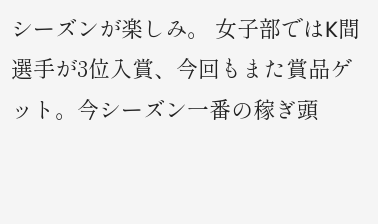シーズンが楽しみ。 女子部ではK間選手が3位入賞、今回もまた賞品ゲット。今シーズン一番の稼ぎ頭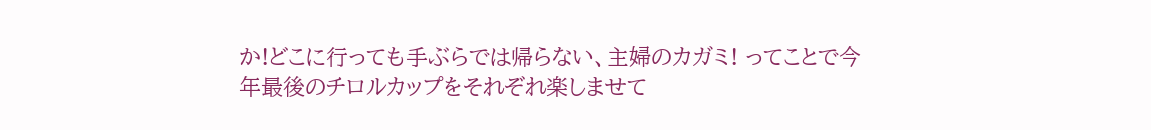か!どこに行っても手ぶらでは帰らない、主婦のカガミ! ってことで今年最後のチロルカップをそれぞれ楽しませて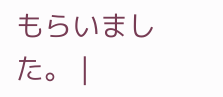もらいました。 |